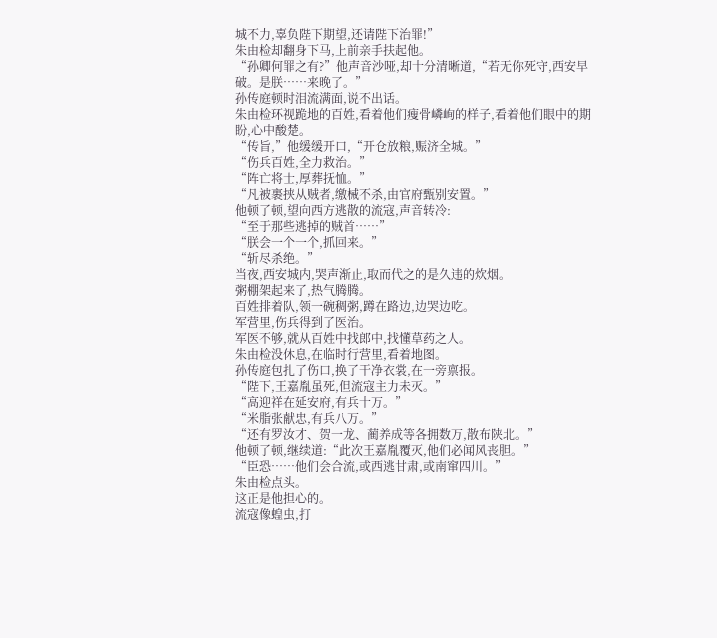城不力,辜负陛下期望,还请陛下治罪!”
朱由检却翻身下马,上前亲手扶起他。
“孙卿何罪之有?”他声音沙哑,却十分清晰道,“若无你死守,西安早破。是朕……来晚了。”
孙传庭顿时泪流满面,说不出话。
朱由检环视跪地的百姓,看着他们瘦骨嶙峋的样子,看着他们眼中的期盼,心中酸楚。
“传旨,”他缓缓开口,“开仓放粮,赈济全城。”
“伤兵百姓,全力救治。”
“阵亡将士,厚葬抚恤。”
“凡被裹挟从贼者,缴械不杀,由官府甄别安置。”
他顿了顿,望向西方逃散的流寇,声音转冷:
“至于那些逃掉的贼首……”
“朕会一个一个,抓回来。”
“斩尽杀绝。”
当夜,西安城内,哭声渐止,取而代之的是久违的炊烟。
粥棚架起来了,热气腾腾。
百姓排着队,领一碗稠粥,蹲在路边,边哭边吃。
军营里,伤兵得到了医治。
军医不够,就从百姓中找郎中,找懂草药之人。
朱由检没休息,在临时行营里,看着地图。
孙传庭包扎了伤口,换了干净衣裳,在一旁禀报。
“陛下,王嘉胤虽死,但流寇主力未灭。”
“高迎祥在延安府,有兵十万。”
“米脂张献忠,有兵八万。”
“还有罗汝才、贺一龙、蔺养成等各拥数万,散布陕北。”
他顿了顿,继续道:“此次王嘉胤覆灭,他们必闻风丧胆。”
“臣恐……他们会合流,或西逃甘肃,或南窜四川。”
朱由检点头。
这正是他担心的。
流寇像蝗虫,打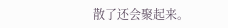散了还会聚起来。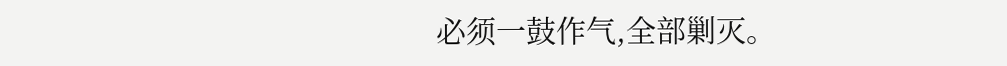必须一鼓作气,全部剿灭。